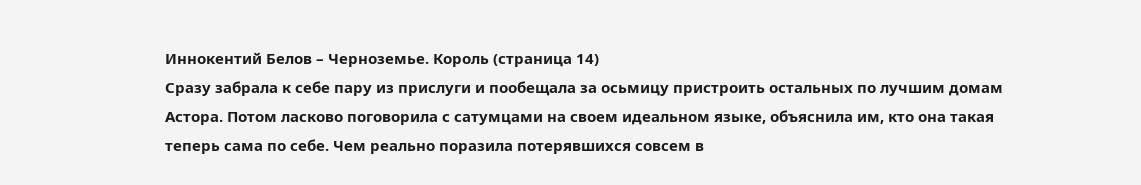Иннокентий Белов – Черноземье. Король (страница 14)
Сразу забрала к себе пару из прислуги и пообещала за осьмицу пристроить остальных по лучшим домам Астора. Потом ласково поговорила с сатумцами на своем идеальном языке, объяснила им, кто она такая теперь сама по себе. Чем реально поразила потерявшихся совсем в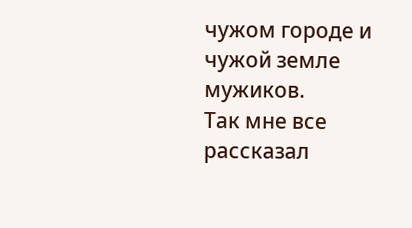чужом городе и чужой земле мужиков.
Так мне все рассказал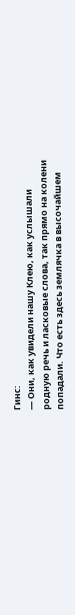Гинс:
— Они, как увидели нашу Клею, как услышали родную речь и ласковые слова, так прямо на колени попадали. Что есть здесь землячка в высочайшем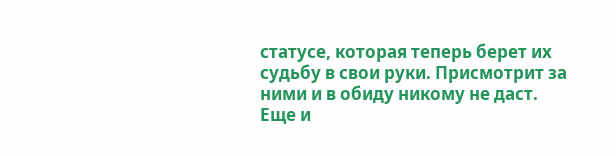статусе, которая теперь берет их судьбу в свои руки. Присмотрит за ними и в обиду никому не даст. Еще и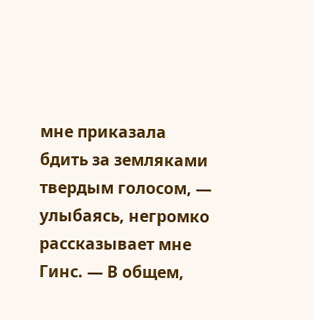мне приказала бдить за земляками твердым голосом, — улыбаясь, негромко рассказывает мне Гинс. — В общем,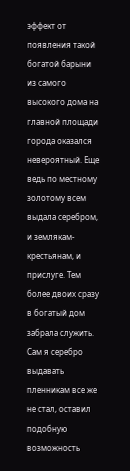эффект от появления такой богатой барыни из самого высокого дома на главной площади города оказался невероятный. Еще ведь по местному золотому всем выдала серебром, и землякам-крестьянам, и прислуге. Тем более двоих сразу в богатый дом забрала служить.
Сам я серебро выдавать пленникам все же не стал, оставил подобную возможность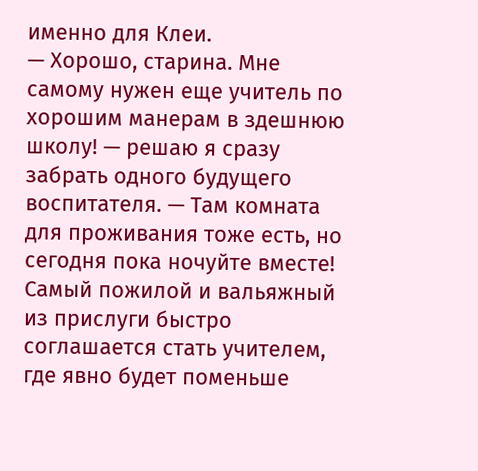именно для Клеи.
— Хорошо, старина. Мне самому нужен еще учитель по хорошим манерам в здешнюю школу! — решаю я сразу забрать одного будущего воспитателя. — Там комната для проживания тоже есть, но сегодня пока ночуйте вместе!
Самый пожилой и вальяжный из прислуги быстро соглашается стать учителем, где явно будет поменьше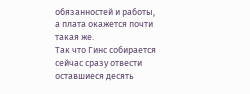обязанностей и работы, а плата окажется почти такая же.
Так что Гинс собирается сейчас сразу отвести оставшиеся десять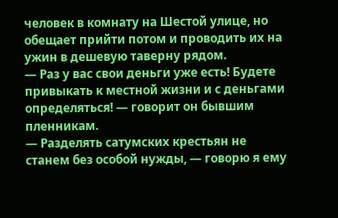человек в комнату на Шестой улице, но обещает прийти потом и проводить их на ужин в дешевую таверну рядом.
— Раз у вас свои деньги уже есть! Будете привыкать к местной жизни и с деньгами определяться! — говорит он бывшим пленникам.
— Разделять сатумских крестьян не станем без особой нужды, — говорю я ему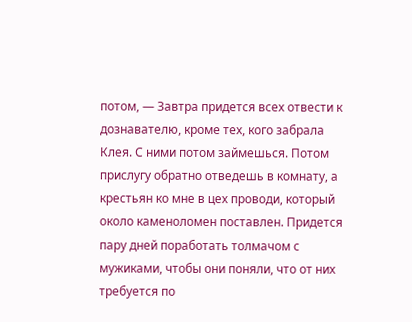потом, — Завтра придется всех отвести к дознавателю, кроме тех, кого забрала Клея. С ними потом займешься. Потом прислугу обратно отведешь в комнату, а крестьян ко мне в цех проводи, который около каменоломен поставлен. Придется пару дней поработать толмачом с мужиками, чтобы они поняли, что от них требуется по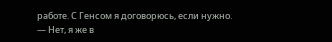работе. С Генсом я договорюсь, если нужно.
— Нет, я же в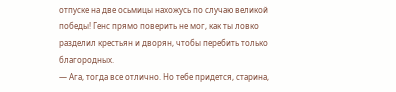отпуске на две осьмицы нахожусь по случаю великой победы! Генс прямо поверить не мог, как ты ловко разделил крестьян и дворян, чтобы перебить только благородных.
— Ага, тогда все отлично. Но тебе придется, старина,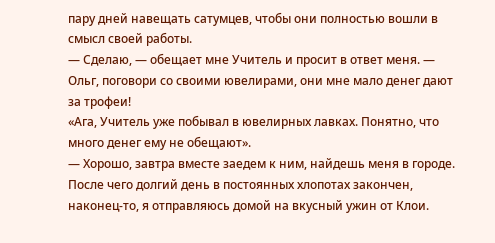пару дней навещать сатумцев, чтобы они полностью вошли в смысл своей работы.
— Сделаю, — обещает мне Учитель и просит в ответ меня. — Ольг, поговори со своими ювелирами, они мне мало денег дают за трофеи!
«Ага, Учитель уже побывал в ювелирных лавках. Понятно, что много денег ему не обещают».
— Хорошо, завтра вместе заедем к ним, найдешь меня в городе.
После чего долгий день в постоянных хлопотах закончен, наконец-то, я отправляюсь домой на вкусный ужин от Клои.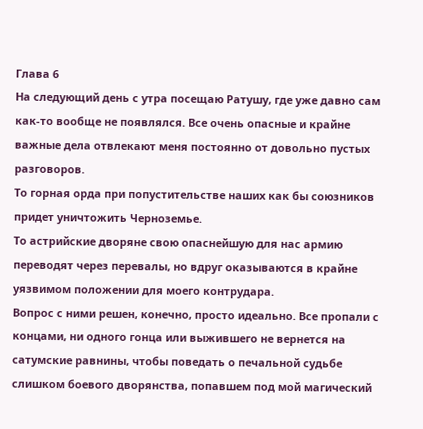Глава 6
На следующий день с утра посещаю Ратушу, где уже давно сам как-то вообще не появлялся. Все очень опасные и крайне важные дела отвлекают меня постоянно от довольно пустых разговоров.
То горная орда при попустительстве наших как бы союзников придет уничтожить Черноземье.
То астрийские дворяне свою опаснейшую для нас армию переводят через перевалы, но вдруг оказываются в крайне уязвимом положении для моего контрудара.
Вопрос с ними решен, конечно, просто идеально. Все пропали с концами, ни одного гонца или выжившего не вернется на сатумские равнины, чтобы поведать о печальной судьбе слишком боевого дворянства, попавшем под мой магический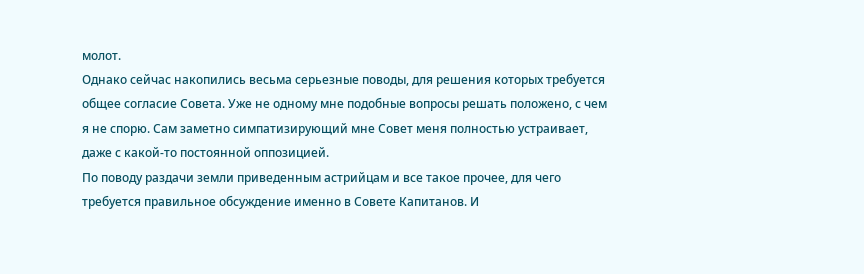молот.
Однако сейчас накопились весьма серьезные поводы, для решения которых требуется общее согласие Совета. Уже не одному мне подобные вопросы решать положено, с чем я не спорю. Сам заметно симпатизирующий мне Совет меня полностью устраивает, даже с какой-то постоянной оппозицией.
По поводу раздачи земли приведенным астрийцам и все такое прочее, для чего требуется правильное обсуждение именно в Совете Капитанов. И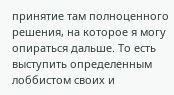принятие там полноценного решения, на которое я могу опираться дальше. То есть выступить определенным лоббистом своих и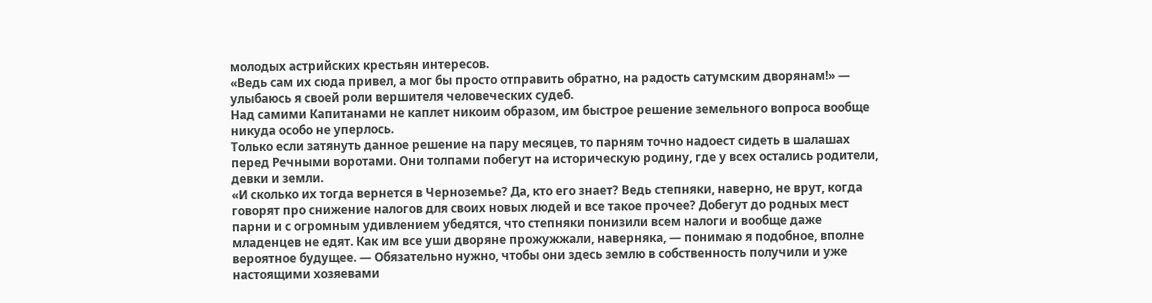молодых астрийских крестьян интересов.
«Ведь сам их сюда привел, а мог бы просто отправить обратно, на радость сатумским дворянам!» — улыбаюсь я своей роли вершителя человеческих судеб.
Над самими Капитанами не каплет никоим образом, им быстрое решение земельного вопроса вообще никуда особо не уперлось.
Только если затянуть данное решение на пару месяцев, то парням точно надоест сидеть в шалашах перед Речными воротами. Они толпами побегут на историческую родину, где у всех остались родители, девки и земли.
«И сколько их тогда вернется в Черноземье? Да, кто его знает? Ведь степняки, наверно, не врут, когда говорят про снижение налогов для своих новых людей и все такое прочее? Добегут до родных мест парни и с огромным удивлением убедятся, что степняки понизили всем налоги и вообще даже младенцев не едят. Как им все уши дворяне прожужжали, наверняка, — понимаю я подобное, вполне вероятное будущее. — Обязательно нужно, чтобы они здесь землю в собственность получили и уже настоящими хозяевами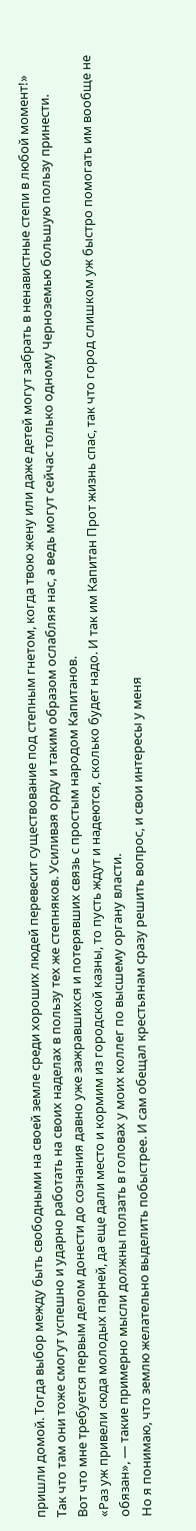пришли домой. Тогда выбор между быть свободными на своей земле среди хороших людей перевесит существование под степным гнетом, когда твою жену или даже детей могут забрать в ненавистные степи в любой момент!»
Так что там они тоже смогут успешно и ударно работать на своих наделах в пользу тех же степняков. Усиливая орду и таким образом ослабляя нас, а ведь могут сейчас только одному Черноземью большую пользу принести.
Вот что мне требуется первым делом донести до сознания давно уже зажравшихся и потерявших связь с простым народом Капитанов.
«Раз уж привели сюда молодых парней, да еще дали место и кормим из городской казны, то пусть ждут и надеются, сколько будет надо. И так им Капитан Прот жизнь спас, так что город слишком уж быстро помогать им вообще не обязан», — такие примерно мысли должны ползать в головах у моих коллег по высшему органу власти.
Но я понимаю, что землю желательно выделить побыстрее. И сам обещал крестьянам сразу решить вопрос, и свои интересы у меня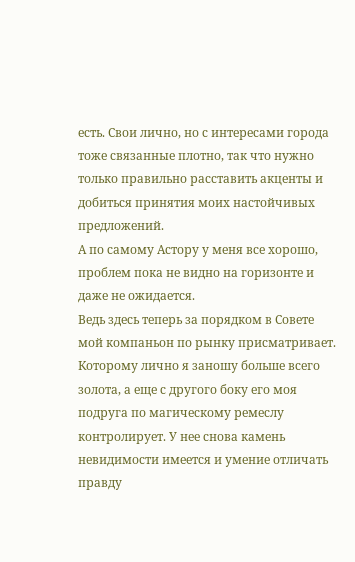есть. Свои лично, но с интересами города тоже связанные плотно, так что нужно только правильно расставить акценты и добиться принятия моих настойчивых предложений.
А по самому Астору у меня все хорошо, проблем пока не видно на горизонте и даже не ожидается.
Ведь здесь теперь за порядком в Совете мой компаньон по рынку присматривает. Которому лично я заношу больше всего золота, а еще с другого боку его моя подруга по магическому ремеслу контролирует. У нее снова камень невидимости имеется и умение отличать правду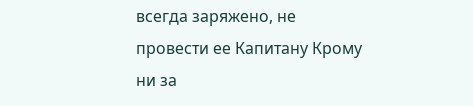всегда заряжено, не провести ее Капитану Крому ни за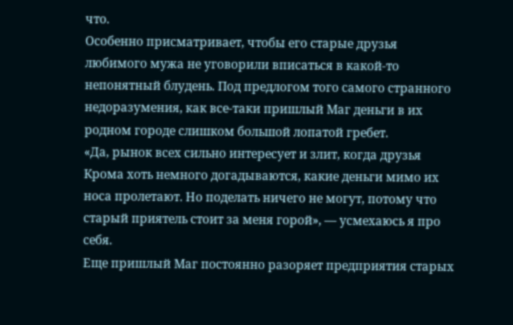что.
Особенно присматривает, чтобы его старые друзья любимого мужа не уговорили вписаться в какой-то непонятный блудень. Под предлогом того самого странного недоразумения, как все-таки пришлый Маг деньги в их родном городе слишком большой лопатой гребет.
«Да, рынок всех сильно интересует и злит, когда друзья Крома хоть немного догадываются, какие деньги мимо их носа пролетают. Но поделать ничего не могут, потому что старый приятель стоит за меня горой», — усмехаюсь я про себя.
Еще пришлый Маг постоянно разоряет предприятия старых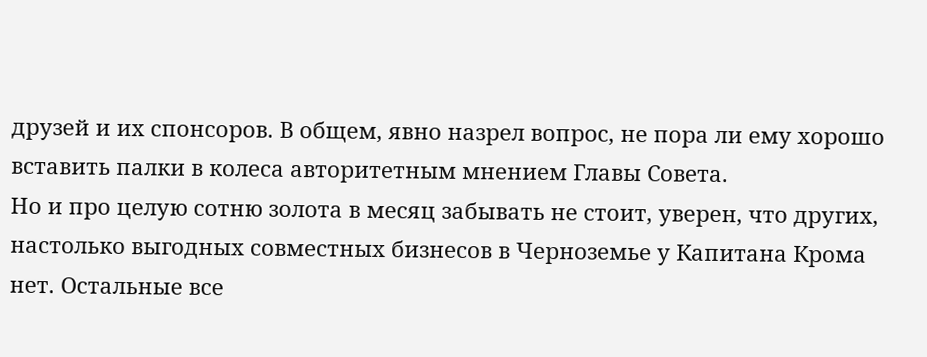друзей и их спонсоров. В общем, явно назрел вопрос, не пора ли ему хорошо вставить палки в колеса авторитетным мнением Главы Совета.
Но и про целую сотню золота в месяц забывать не стоит, уверен, что других, настолько выгодных совместных бизнесов в Черноземье у Капитана Крома нет. Остальные все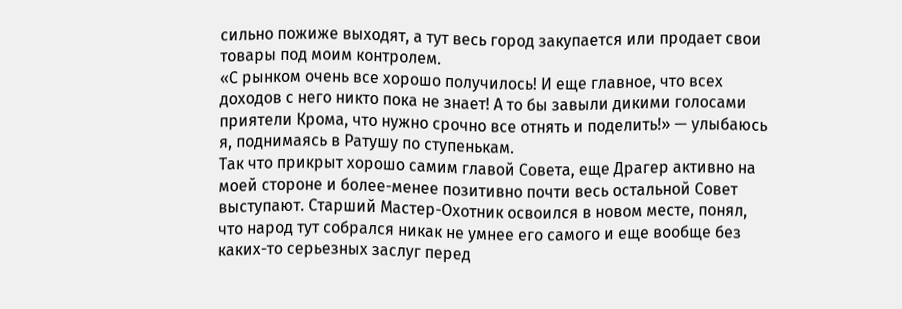сильно пожиже выходят, а тут весь город закупается или продает свои товары под моим контролем.
«С рынком очень все хорошо получилось! И еще главное, что всех доходов с него никто пока не знает! А то бы завыли дикими голосами приятели Крома, что нужно срочно все отнять и поделить!» — улыбаюсь я, поднимаясь в Ратушу по ступенькам.
Так что прикрыт хорошо самим главой Совета, еще Драгер активно на моей стороне и более-менее позитивно почти весь остальной Совет выступают. Старший Мастер-Охотник освоился в новом месте, понял, что народ тут собрался никак не умнее его самого и еще вообще без каких-то серьезных заслуг перед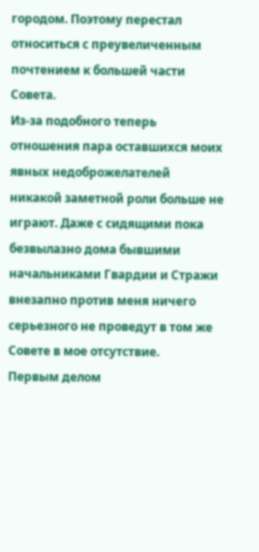городом. Поэтому перестал относиться с преувеличенным почтением к большей части Совета.
Из-за подобного теперь отношения пара оставшихся моих явных недоброжелателей никакой заметной роли больше не играют. Даже с сидящими пока безвылазно дома бывшими начальниками Гвардии и Стражи внезапно против меня ничего серьезного не проведут в том же Совете в мое отсутствие.
Первым делом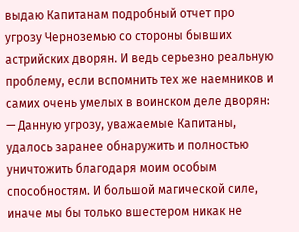выдаю Капитанам подробный отчет про угрозу Черноземью со стороны бывших астрийских дворян. И ведь серьезно реальную проблему, если вспомнить тех же наемников и самих очень умелых в воинском деле дворян:
— Данную угрозу, уважаемые Капитаны, удалось заранее обнаружить и полностью уничтожить благодаря моим особым способностям. И большой магической силе, иначе мы бы только вшестером никак не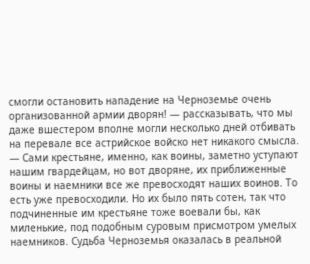смогли остановить нападение на Черноземье очень организованной армии дворян! — рассказывать, что мы даже вшестером вполне могли несколько дней отбивать на перевале все астрийское войско нет никакого смысла. — Сами крестьяне, именно, как воины, заметно уступают нашим гвардейцам, но вот дворяне, их приближенные воины и наемники все же превосходят наших воинов. То есть уже превосходили. Но их было пять сотен, так что подчиненные им крестьяне тоже воевали бы, как миленькие, под подобным суровым присмотром умелых наемников. Судьба Черноземья оказалась в реальной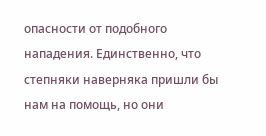опасности от подобного нападения. Единственно, что степняки наверняка пришли бы нам на помощь, но они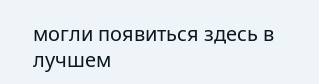могли появиться здесь в лучшем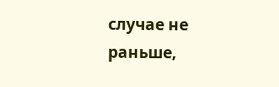случае не раньше,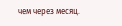чем через месяц.